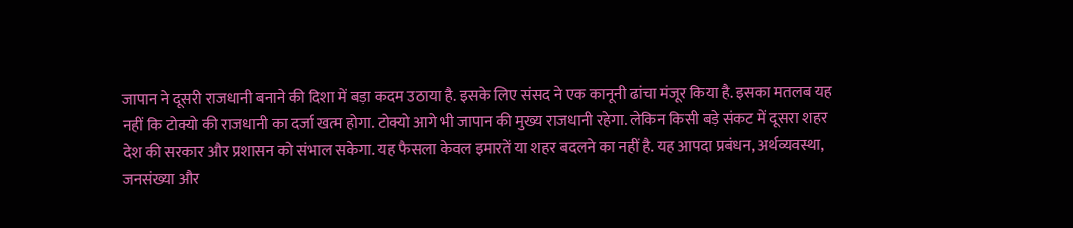जापान ने दूसरी राजधानी बनाने की दिशा में बड़ा कदम उठाया है. इसके लिए संसद ने एक कानूनी ढांचा मंजूर किया है. इसका मतलब यह नहीं कि टोक्यो की राजधानी का दर्जा खत्म होगा. टोक्यो आगे भी जापान की मुख्य राजधानी रहेगा. लेकिन किसी बड़े संकट में दूसरा शहर देश की सरकार और प्रशासन को संभाल सकेगा. यह फैसला केवल इमारतें या शहर बदलने का नहीं है. यह आपदा प्रबंधन, अर्थव्यवस्था, जनसंख्या और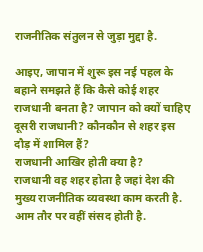राजनीतिक संतुलन से जुड़ा मुद्दा है.

आइए, जापान में शुरू इस नई पहल के बहाने समझते हैं कि कैसे कोई शहर राजधानी बनता है? जापान को क्यों चाहिए दूसरी राजधानी? कौनकौन से शहर इस दौड़ में शामिल हैं?
राजधानी आखिर होती क्या है?
राजधानी वह शहर होता है जहां देश की मुख्य राजनीतिक व्यवस्था काम करती है. आम तौर पर वहीं संसद होती है.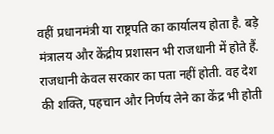वहीं प्रधानमंत्री या राष्ट्रपति का कार्यालय होता है. बड़े मंत्रालय और केंद्रीय प्रशासन भी राजधानी में होते हैं. राजधानी केवल सरकार का पता नहीं होती. वह देश की शक्ति, पहचान और निर्णय लेने का केंद्र भी होती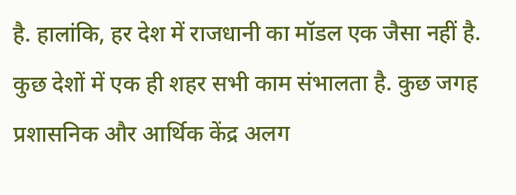है. हालांकि, हर देश में राजधानी का मॉडल एक जैसा नहीं है. कुछ देशों में एक ही शहर सभी काम संभालता है. कुछ जगह प्रशासनिक और आर्थिक केंद्र अलग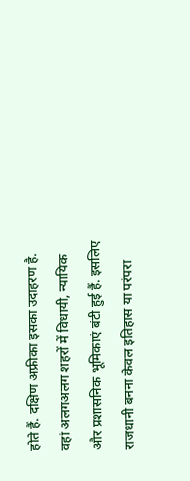होते हैं. दक्षिण अफ्रीका इसका उदाहरण है. वहां अलगअलग शहरों में विधायी, न्यायिक और प्रशासनिक भूमिकाएं बंटी हुई हैं. इसलिए राजधानी बनना केवल इतिहास या परंपरा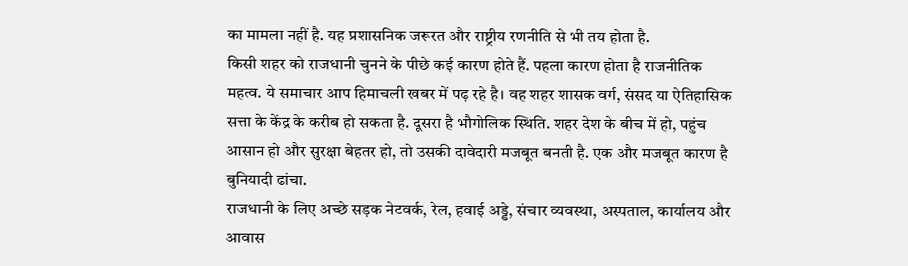का मामला नहीं है. यह प्रशासनिक जरूरत और राष्ट्रीय रणनीति से भी तय होता है.
किसी शहर को राजधानी चुनने के पीछे कई कारण होते हैं. पहला कारण होता है राजनीतिक महत्व. ये समाचार आप हिमाचली खबर में पढ़ रहे है। वह शहर शासक वर्ग, संसद या ऐतिहासिक सत्ता के केंद्र के करीब हो सकता है. दूसरा है भौगोलिक स्थिति. शहर देश के बीच में हो, पहुंच आसान हो और सुरक्षा बेहतर हो, तो उसकी दावेदारी मजबूत बनती है. एक और मजबूत कारण है बुनियादी ढांचा.
राजधानी के लिए अच्छे सड़क नेटवर्क, रेल, हवाई अड्डे, संचार व्यवस्था, अस्पताल, कार्यालय और आवास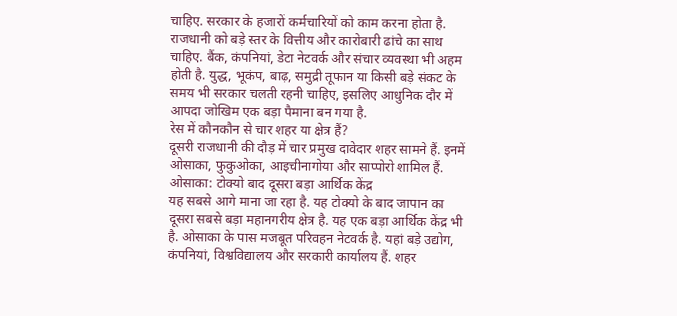चाहिए. सरकार के हजारों कर्मचारियों को काम करना होता है. राजधानी को बड़े स्तर के वित्तीय और कारोबारी ढांचे का साथ चाहिए. बैंक, कंपनियां, डेटा नेटवर्क और संचार व्यवस्था भी अहम होती है. युद्ध, भूकंप, बाढ़, समुद्री तूफान या किसी बड़े संकट के समय भी सरकार चलती रहनी चाहिए, इसलिए आधुनिक दौर में आपदा जोखिम एक बड़ा पैमाना बन गया है.
रेस में कौनकौन से चार शहर या क्षेत्र हैं?
दूसरी राजधानी की दौड़ में चार प्रमुख दावेदार शहर सामने हैं. इनमें ओसाका, फुकुओका, आइचीनागोया और साप्पोरो शामिल हैं.
ओसाका: टोक्यो बाद दूसरा बड़ा आर्थिक केंद्र
यह सबसे आगे माना जा रहा है. यह टोक्यो के बाद जापान का दूसरा सबसे बड़ा महानगरीय क्षेत्र है. यह एक बड़ा आर्थिक केंद्र भी है. ओसाका के पास मजबूत परिवहन नेटवर्क है. यहां बड़े उद्योग, कंपनियां, विश्वविद्यालय और सरकारी कार्यालय हैं. शहर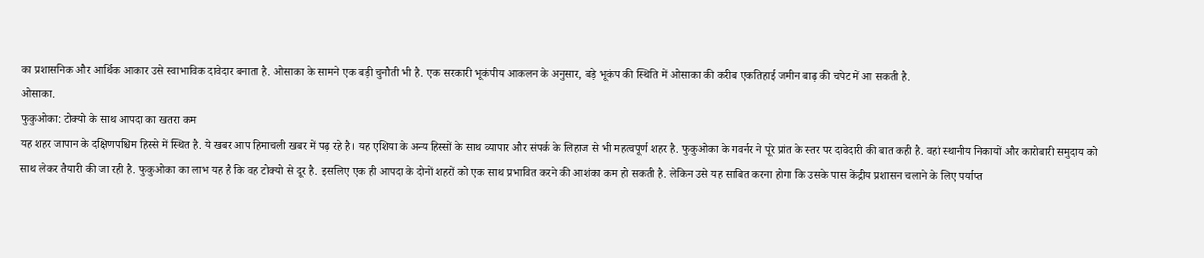का प्रशासनिक और आर्थिक आकार उसे स्वाभाविक दावेदार बनाता है. ओसाका के सामने एक बड़ी चुनौती भी है. एक सरकारी भूकंपीय आकलन के अनुसार, बड़े भूकंप की स्थिति में ओसाका की करीब एकतिहाई जमीन बाढ़ की चपेट में आ सकती है.
ओसाका.
फुकुओका: टोक्यो के साथ आपदा का खतरा कम
यह शहर जापान के दक्षिणपश्चिम हिस्से में स्थित है. ये खबर आप हिमाचली खबर में पढ़ रहे है। यह एशिया के अन्य हिस्सों के साथ व्यापार और संपर्क के लिहाज से भी महत्वपूर्ण शहर है. फुकुओका के गवर्नर ने पूरे प्रांत के स्तर पर दावेदारी की बात कही है. वहां स्थानीय निकायों और कारोबारी समुदाय को साथ लेकर तैयारी की जा रही है. फुकुओका का लाभ यह है कि वह टोक्यो से दूर है. इसलिए एक ही आपदा के दोनों शहरों को एक साथ प्रभावित करने की आशंका कम हो सकती है. लेकिन उसे यह साबित करना होगा कि उसके पास केंद्रीय प्रशासन चलाने के लिए पर्याप्त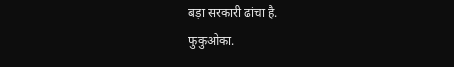बड़ा सरकारी ढांचा है.
फुकुओका.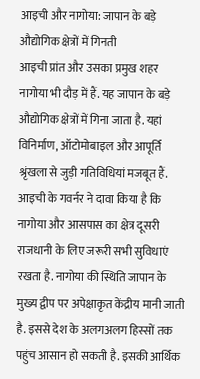आइची और नागोया: जापान के बड़े औद्योगिक क्षेत्रों में गिनती
आइची प्रांत और उसका प्रमुख शहर नागोया भी दौड़ में हैं. यह जापान के बड़े औद्योगिक क्षेत्रों में गिना जाता है. यहां विनिर्माण, ऑटोमोबाइल और आपूर्ति श्रृंखला से जुड़ी गतिविधियां मजबूत हैं. आइची के गवर्नर ने दावा किया है कि नागोया और आसपास का क्षेत्र दूसरी राजधानी के लिए जरूरी सभी सुविधाएं रखता है. नागोया की स्थिति जापान के मुख्य द्वीप पर अपेक्षाकृत केंद्रीय मानी जाती है. इससे देश के अलगअलग हिस्सों तक पहुंच आसान हो सकती है. इसकी आर्थिक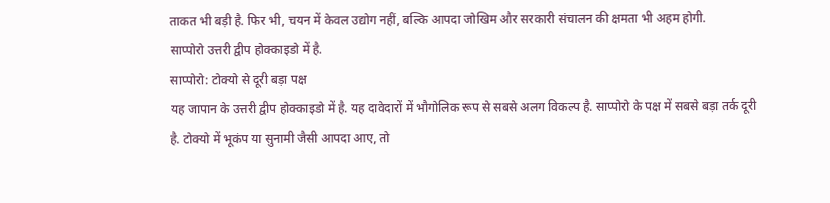ताकत भी बड़ी है. फिर भी, चयन में केवल उद्योग नहीं, बल्कि आपदा जोखिम और सरकारी संचालन की क्षमता भी अहम होगी.
साप्पोरो उत्तरी द्वीप होक्काइडो में है.
साप्पोरो: टोक्यो से दूरी बड़ा पक्ष
यह जापान के उत्तरी द्वीप होक्काइडो में है. यह दावेदारों में भौगोलिक रूप से सबसे अलग विकल्प है. साप्पोरो के पक्ष में सबसे बड़ा तर्क दूरी है. टोक्यो में भूकंप या सुनामी जैसी आपदा आए, तो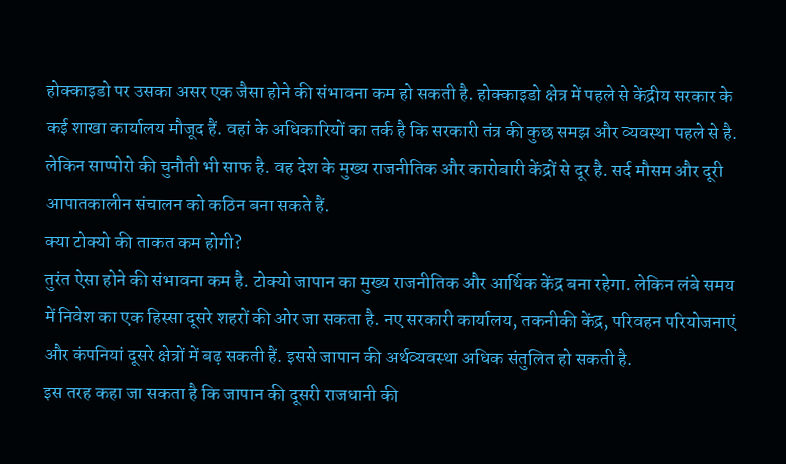होक्काइडो पर उसका असर एक जैसा होने की संभावना कम हो सकती है. होक्काइडो क्षेत्र में पहले से केंद्रीय सरकार के कई शाखा कार्यालय मौजूद हैं. वहां के अधिकारियों का तर्क है कि सरकारी तंत्र की कुछ समझ और व्यवस्था पहले से है. लेकिन साप्पोरो की चुनौती भी साफ है. वह देश के मुख्य राजनीतिक और कारोबारी केंद्रों से दूर है. सर्द मौसम और दूरी आपातकालीन संचालन को कठिन बना सकते हैं.
क्या टोक्यो की ताकत कम होगी?
तुरंत ऐसा होने की संभावना कम है. टोक्यो जापान का मुख्य राजनीतिक और आर्थिक केंद्र बना रहेगा. लेकिन लंबे समय में निवेश का एक हिस्सा दूसरे शहरों की ओर जा सकता है. नए सरकारी कार्यालय, तकनीकी केंद्र, परिवहन परियोजनाएं और कंपनियां दूसरे क्षेत्रों में बढ़ सकती हैं. इससे जापान की अर्थव्यवस्था अधिक संतुलित हो सकती है.
इस तरह कहा जा सकता है कि जापान की दूसरी राजधानी की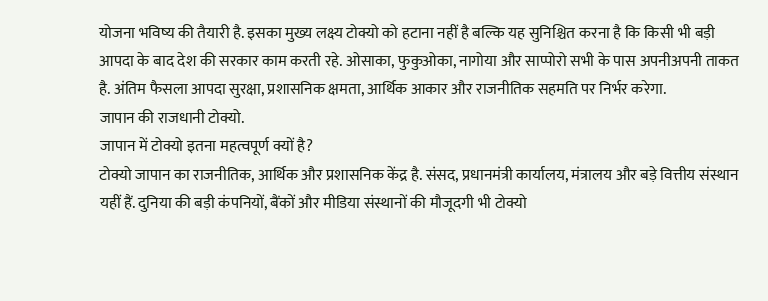योजना भविष्य की तैयारी है. इसका मुख्य लक्ष्य टोक्यो को हटाना नहीं है बल्कि यह सुनिश्चित करना है कि किसी भी बड़ी आपदा के बाद देश की सरकार काम करती रहे. ओसाका, फुकुओका, नागोया और साप्पोरो सभी के पास अपनीअपनी ताकत है. अंतिम फैसला आपदा सुरक्षा, प्रशासनिक क्षमता, आर्थिक आकार और राजनीतिक सहमति पर निर्भर करेगा.
जापान की राजधानी टोक्यो.
जापान में टोक्यो इतना महत्वपूर्ण क्यों है?
टोक्यो जापान का राजनीतिक, आर्थिक और प्रशासनिक केंद्र है. संसद, प्रधानमंत्री कार्यालय, मंत्रालय और बड़े वित्तीय संस्थान यहीं हैं. दुनिया की बड़ी कंपनियों, बैंकों और मीडिया संस्थानों की मौजूदगी भी टोक्यो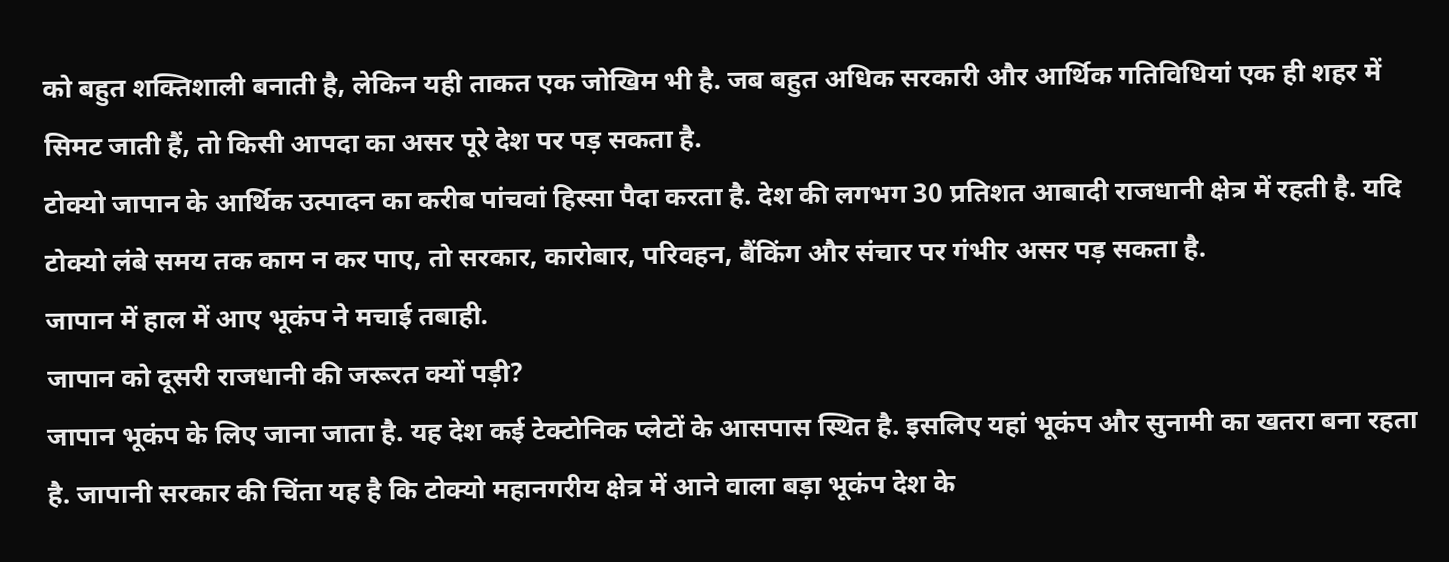को बहुत शक्तिशाली बनाती है, लेकिन यही ताकत एक जोखिम भी है. जब बहुत अधिक सरकारी और आर्थिक गतिविधियां एक ही शहर में सिमट जाती हैं, तो किसी आपदा का असर पूरे देश पर पड़ सकता है.
टोक्यो जापान के आर्थिक उत्पादन का करीब पांचवां हिस्सा पैदा करता है. देश की लगभग 30 प्रतिशत आबादी राजधानी क्षेत्र में रहती है. यदि टोक्यो लंबे समय तक काम न कर पाए, तो सरकार, कारोबार, परिवहन, बैंकिंग और संचार पर गंभीर असर पड़ सकता है.
जापान में हाल में आए भूकंप ने मचाई तबाही.
जापान को दूसरी राजधानी की जरूरत क्यों पड़ी?
जापान भूकंप के लिए जाना जाता है. यह देश कई टेक्टोनिक प्लेटों के आसपास स्थित है. इसलिए यहां भूकंप और सुनामी का खतरा बना रहता है. जापानी सरकार की चिंता यह है कि टोक्यो महानगरीय क्षेत्र में आने वाला बड़ा भूकंप देश के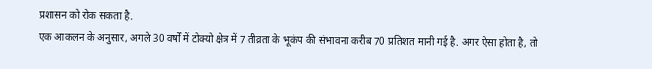प्रशासन को रोक सकता है.
एक आकलन के अनुसार, अगले 30 वर्षों में टोक्यो क्षेत्र में 7 तीव्रता के भूकंप की संभावना करीब 70 प्रतिशत मानी गई है. अगर ऐसा होता है, तो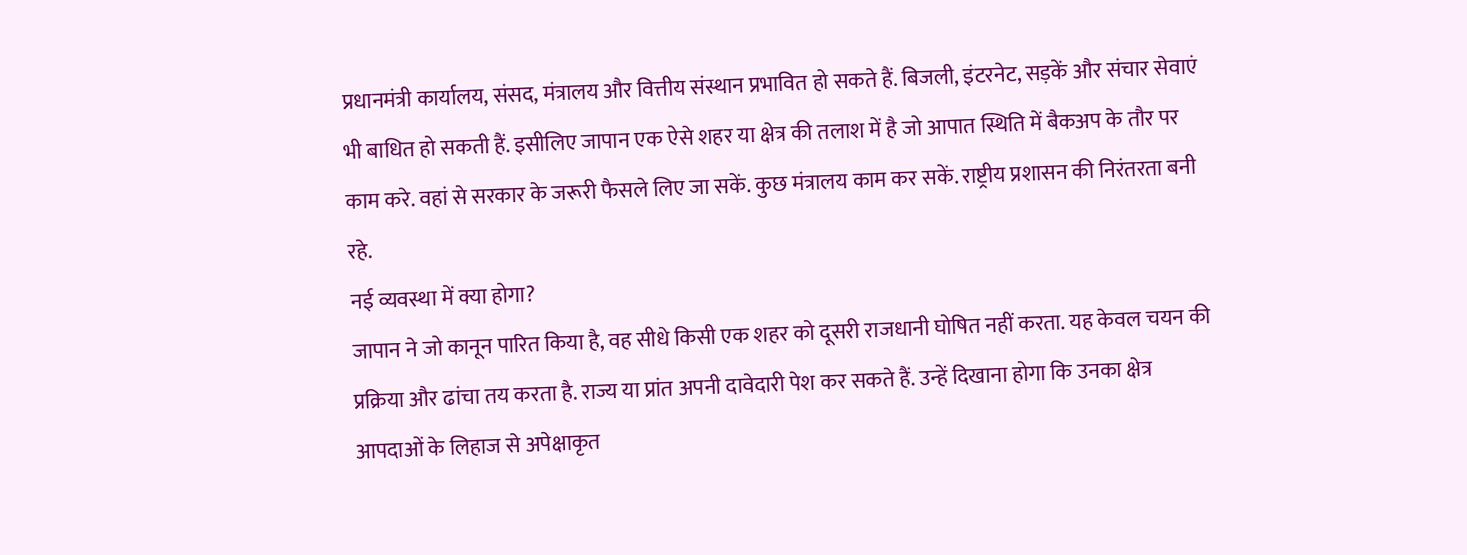प्रधानमंत्री कार्यालय, संसद, मंत्रालय और वित्तीय संस्थान प्रभावित हो सकते हैं. बिजली, इंटरनेट, सड़कें और संचार सेवाएं भी बाधित हो सकती हैं. इसीलिए जापान एक ऐसे शहर या क्षेत्र की तलाश में है जो आपात स्थिति में बैकअप के तौर पर काम करे. वहां से सरकार के जरूरी फैसले लिए जा सकें. कुछ मंत्रालय काम कर सकें. राष्ट्रीय प्रशासन की निरंतरता बनी रहे.
नई व्यवस्था में क्या होगा?
जापान ने जो कानून पारित किया है, वह सीधे किसी एक शहर को दूसरी राजधानी घोषित नहीं करता. यह केवल चयन की प्रक्रिया और ढांचा तय करता है. राज्य या प्रांत अपनी दावेदारी पेश कर सकते हैं. उन्हें दिखाना होगा कि उनका क्षेत्र आपदाओं के लिहाज से अपेक्षाकृत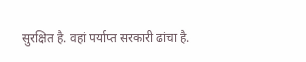सुरक्षित है. वहां पर्याप्त सरकारी ढांचा है.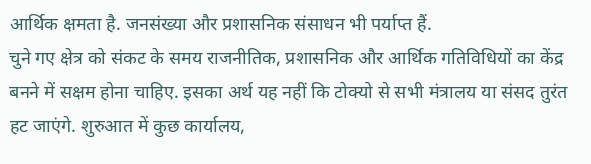आर्थिक क्षमता है. जनसंख्या और प्रशासनिक संसाधन भी पर्याप्त हैं.
चुने गए क्षेत्र को संकट के समय राजनीतिक, प्रशासनिक और आर्थिक गतिविधियों का केंद्र बनने में सक्षम होना चाहिए. इसका अर्थ यह नहीं कि टोक्यो से सभी मंत्रालय या संसद तुरंत हट जाएंगे. शुरुआत में कुछ कार्यालय,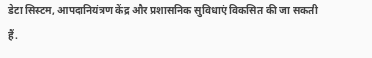डेटा सिस्टम, आपदानियंत्रण केंद्र और प्रशासनिक सुविधाएं विकसित की जा सकती हैं.